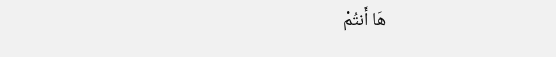هَا أَنتُمْ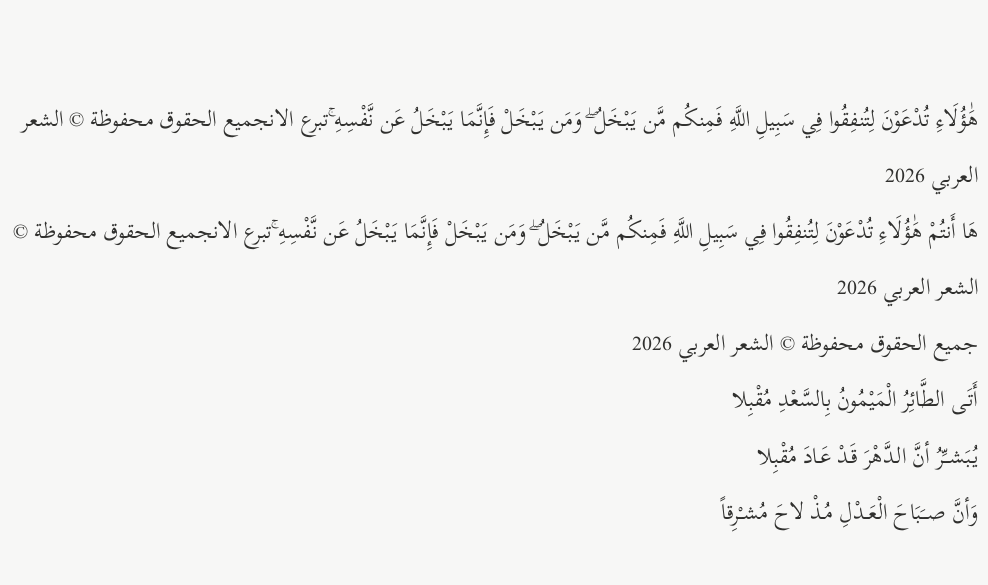هَٰؤُلَاءِ تُدْعَوْنَ لِتُنفِقُوا فِي سَبِيلِ اللَّهِ فَمِنكُم مَّن يَبْخَلُ ۖ وَمَن يَبْخَلْ فَإِنَّمَا يَبْخَلُ عَن نَّفْسِهِ ۚتبرع الانجميع الحقوق محفوظة © الشعر العربي 2026
هَا أَنتُمْ هَٰؤُلَاءِ تُدْعَوْنَ لِتُنفِقُوا فِي سَبِيلِ اللَّهِ فَمِنكُم مَّن يَبْخَلُ ۖ وَمَن يَبْخَلْ فَإِنَّمَا يَبْخَلُ عَن نَّفْسِهِ ۚتبرع الانجميع الحقوق محفوظة © الشعر العربي 2026
جميع الحقوق محفوظة © الشعر العربي 2026
أَتَـى الطَّائِرُ الْمَيْمُونُ بِالسَّعْدِ مُقْبِلا
يُبَشــِّرُ أنَّ الـدَّهْرَ قَـدْ عَـادَ مُقْبِلا
وَأنَّ صــَبَاحَ الْعَــدْلِ مُـذْ لاحَ مُشـْرِقاً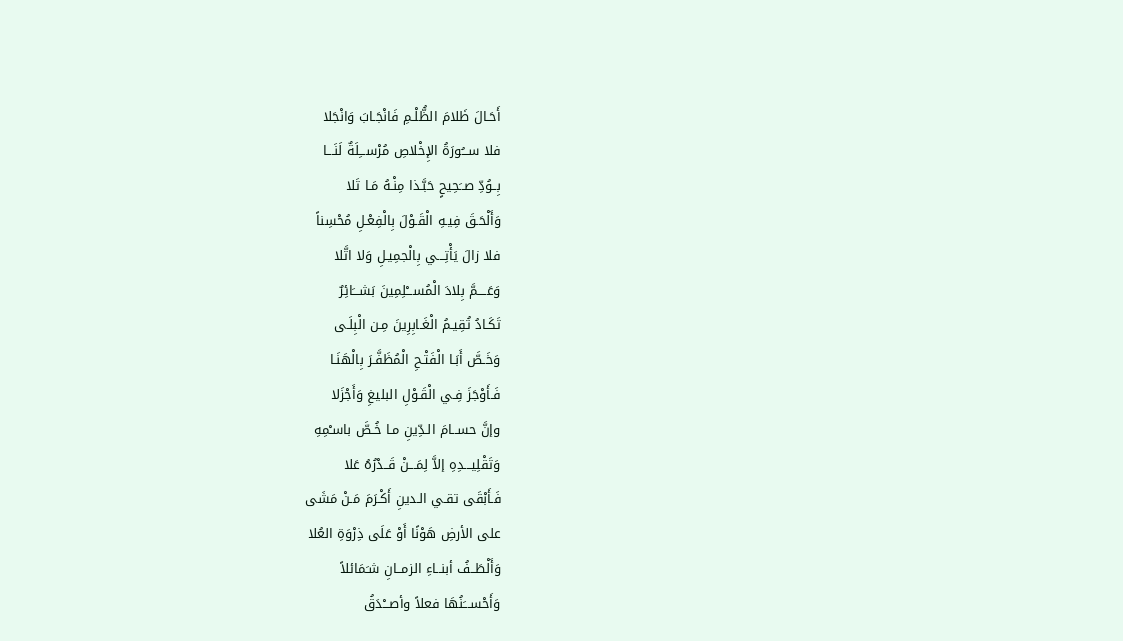أَحَـالَ ظَلامَ الظُّلْـمِ فَانْجَـابَ وَانْجَلا
فلا ســـُورَةُ الإِخْلاصِ مُرْســـِلَةٌ لَنَـــا
بِــوُدِّ صــَحِيحٍ حَبَّـذا مِنْـهُ مَـا تَلا
وَأَلْحَـقَ فِيـهِ الْقَـوْلَ بِالْفِعْـلِ مُحْسِناً
فلا زالَ يَأْتِـــي بِالْجمِيـلِ وَلا اتَّلا
وَعَــــمَّ بِلادَ الْمُســـْلِمِينَ بَشـــَائِرٌ
تَكَـادُ تُقِيـمُ الْغَـابِرِينَ مِـن الْبِلَـى
وَخَـصَّ أَبَـا الْفَتْـحِ الْمُظَفَّـرَ بِالْهَنَـا
فَـأَوْجَزَ فِـي الْقَـوْلِ البليغِ وَأَجْزَلا
وإنَّ حســامَ الـدِّينِ مـا خُـصَّ باسـْمِهِ
وَتَقْلِيـــدِهِ إلاَّ لِمَـــنْ قَــدْرُهُ عَلا
فَـأَبْقَى تقـي الـدينِ أَكْـرَمَ مَـنْ مَشَى
على الأرضِ هَوْنًا أَوْ عَلَى ذِرْوَةِ العُلا
وَأَلْطَــفُ أبنــاءِ الزمــانِ شـَمَائلاً
وَأَحْســـَنُهَا فعلاً وأصـــْدَقُ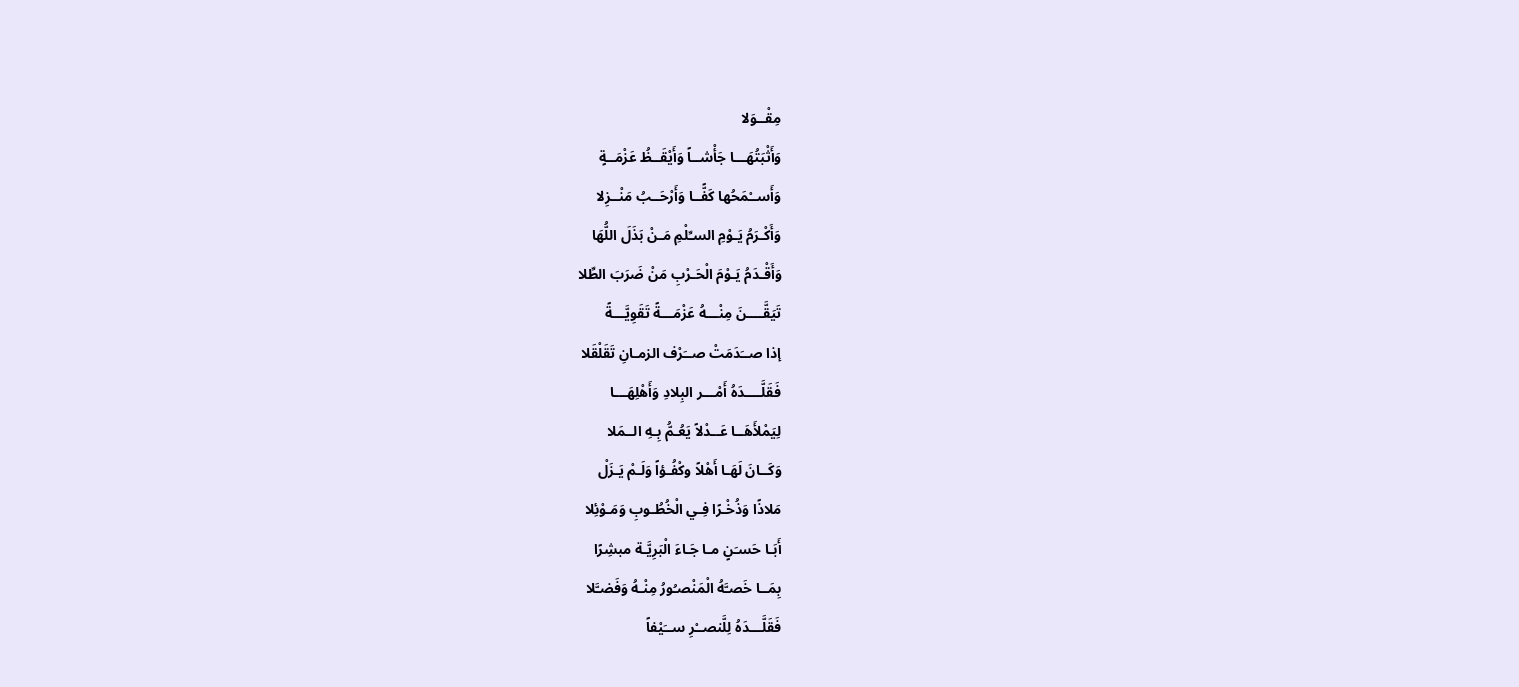مِقْــوَلا
وَأَثْبَتُهَـــا جَأْشــاً وَأَيْقَــظُ عَزْمَــةٍ
وَأَســْمَحُها كَفًّــا وَأَرْحَــبُ مَنْــزِلا
وَأَكْـرَمُ يَـوْمِ السـِّلْمِ مَـنْ بَذَلَ اللُّهَا
وَأَقْـدَمُ يَـوْمَ الْحَـرْبِ مَنْ ضَرَبَ الطِّلا
تَيَقَّــــنَ مِنْـــهُ عَزْمَـــةً تَقَوِيَّـــةً
إذا صــَدَمَتْ صــَرْف الزمـانِ تَقَلْقَلا
فَقَلَّــــدَهُ أَمْـــر البِلادِ وَأَهْلِهَـــا
لِيَمْلأَهَــا عَــدْلاً يَعُـمُّ بِـهِ الــمَلا
وَكَــانَ لَهَـا أَهْلاً وكْفُـؤاً وَلَـمْ يَـزَلْ
مَلاذًا وَذُخْـرًا فِـي الْخُطُـوبِ وَمَـوْئِلا
أَبَـا حَسـَنٍ مـا جَـاءَ الْبَرِيَّـة مبشِرًا
بِمَــا خَصـَّهُ الْمَنْصـُورُ مِنْـهُ وَفَضـَّلا
فَقَلَّـــدَهُ لِلَّنصــْرِ ســَيْفاً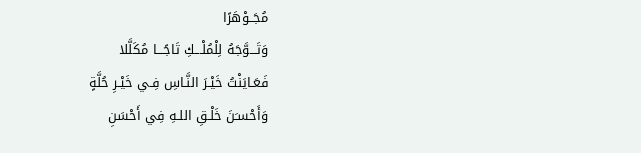مُجَــوْهَرًا
وَتَـــوَّجَهُ لِلْمُلْـــكِ تَاجًـــا مُكَلَّلا
فَعَـايَنْتُ خَيْـرَ النَّـاسِ فِـي خَيْـرِ حُلَّةٍ
وَأَحْسـَنَ خَلْـقِ اللـهِ فِي أَحْسَنِ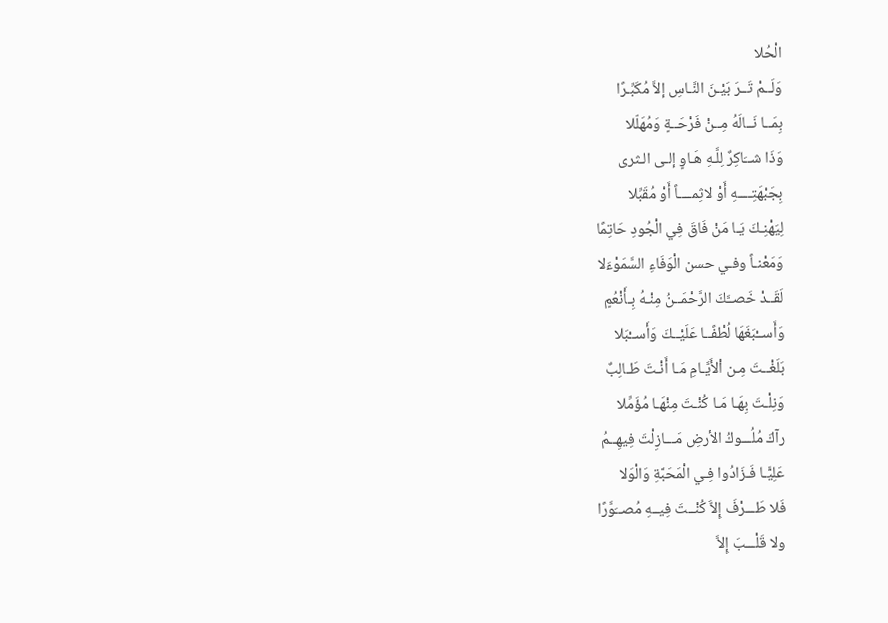الْحُلا
وَلَــمْ تَــرَ بَيْـنَ النَّـاسِ إلاَّ مُكَبِّـرًا
بِمَــا نَــالَهُ مِــنْ فَرْحَــةٍ وَمُهَلّلا
وَذَا شــَاكِرٌ لِلَّـهِ هَـاوٍ إلـى الـثرى
بِجَبْهَتِــــهِ أَوْ لاثِمــــاً أَوْ مُقَبِّلا
لِيَهْنِـكَ يَـا مَنْ فَاقَ فِي الْجُودِ حَاتِمًا
وَمَعْنـاً وفـي حسن الْوَفَاءِ السَّمَوْءَلا
لَقَــدْ خَصــَّكَ الرَّحْمَــنُ مِنْـهُ بِـأَنْعُمٍ
وَأَســْبَغَهَا لُطْفًــا عَلَيْــكَ وَأَســْبَلا
بَلَغْــتَ مِـن اْلأَيَّـامِ مَـا أَنْـتَ طَـالِبٌ
وَنِلْـتَ بِهَـا مَـا كُنْـتَ مِنْهَـا مُؤَمِّلا
رآكَ مُلُـــوكُ الأرضِ مَـــازِلْتَ فِيهِــمُ
عَلِيًّـا فَـزَادُوا فِـي الْمَحَبَّةِ وَالْوَلا
فَلا طَـــرْفَ إِلاَّ كُنْــتَ فِيــهِ مُصــَوَّرًا
ولا قَلْـــبَ إِلاَّ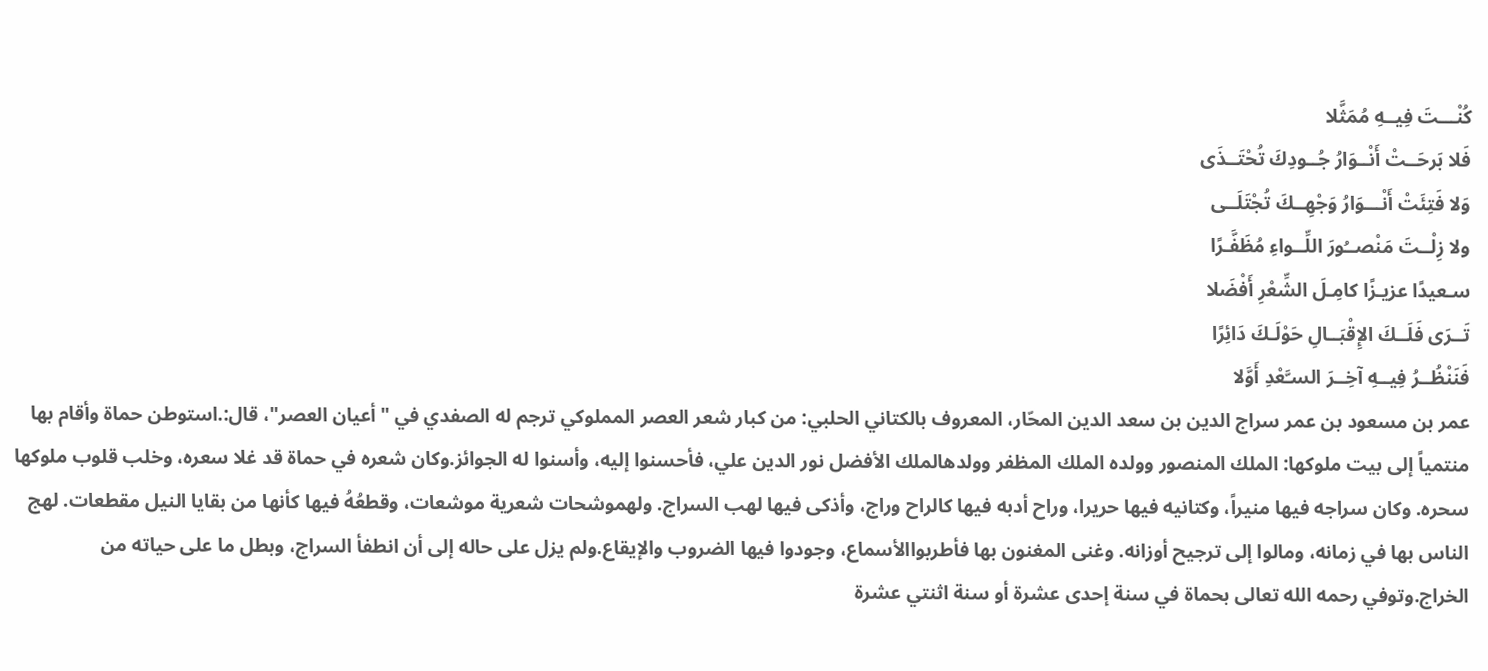كُنْـــتَ فِيــهِ مُمَثَّلا
فَلا بَرحَــتْ أَنْــوَارُ جُــودِكَ تُحْتَــذَى
وَلا فَتِئَتْ أَنْـــوَارُ وَجْهِــكَ تُجْتَلَــى
ولا زِلْــتَ مَنْصــُورَ اللِّــواءِ مُظَفَّـرًا
سـعيدًا عزيـزًا كامِـلَ الشِّعْرِ أَفْضَلا
تَــرَى فَلَــكَ الإِقْبَــالِ حَوْلَـكَ دَائِرًا
فَنَنْظُــرُ فِيــهِ آخِــرَ السـَّعْدِ أَوَّلا
عمر بن مسعود بن عمر سراج الدين بن سعد الدين المحّار، المعروف بالكتاني الحلبي: من كبار شعر العصر المملوكي ترجم له الصفدي في "أعيان العصر"، قال:.استوطن حماة وأقام بها منتمياً إلى بيت ملوكها: الملك المنصور وولده الملك المظفر وولدهالملك الأفضل نور الدين علي، فأحسنوا إليه، وأسنوا له الجوائز.وكان شعره في حماة قد غلا سعره، وخلب قلوب ملوكها سحره. وكان سراجه فيها منيراً، وكتانيه فيها حريرا، وراح أدبه فيها كالراح وراج، وأذكى فيها لهب السراج. ولهموشحات شعرية موشعات، وقطعُهُ فيها كأنها من بقايا النيل مقطعات. لهج الناس بها في زمانه، ومالوا إلى ترجيح أوزانه. وغنى المغنون بها فأطربواالأسماع، وجودوا فيها الضروب والإيقاع.ولم يزل على حاله إلى أن انطفأ السراج، وبطل ما على حياته من الخراج.وتوفي رحمه الله تعالى بحماة في سنة إحدى عشرة أو سنة اثنتي عشرة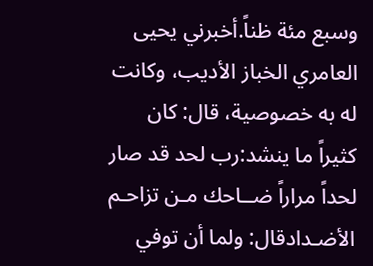وسبع مئة ظناً.أخبرني يحيى العامري الخباز الأديب، وكانت له به خصوصية، قال: كان كثيراً ما ينشد:رب لحد قد صار لحداً مراراً ضــاحك مـن تزاحـم الأضـدادقال: ولما أن توفي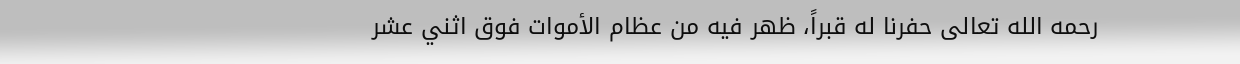رحمه الله تعالى حفرنا له قبراً، ظهر فيه من عظام الأموات فوق اثني عشر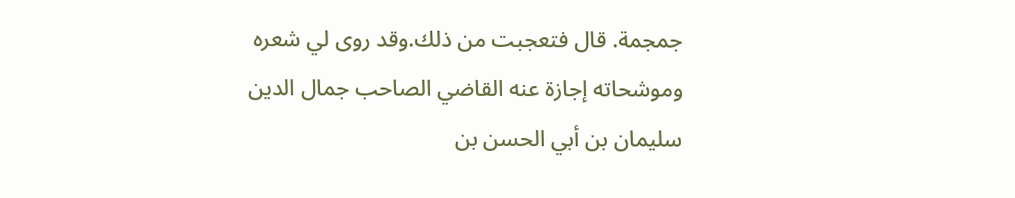جمجمة. قال فتعجبت من ذلك.وقد روى لي شعره وموشحاته إجازة عنه القاضي الصاحب جمال الدين سليمان بن أبي الحسن بن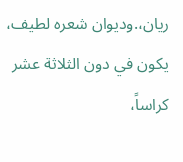ريان،.وديوان شعره لطيف، يكون في دون الثلاثة عشر كراساً،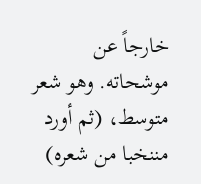خارجاً عن موشحاته. وهو شعر متوسط، (ثم أورد مننخبا من شعره)